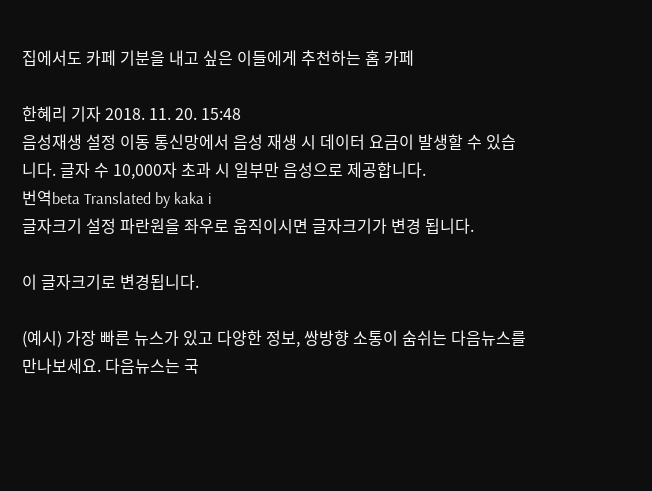집에서도 카페 기분을 내고 싶은 이들에게 추천하는 홈 카페

한혜리 기자 2018. 11. 20. 15:48
음성재생 설정 이동 통신망에서 음성 재생 시 데이터 요금이 발생할 수 있습니다. 글자 수 10,000자 초과 시 일부만 음성으로 제공합니다.
번역beta Translated by kaka i
글자크기 설정 파란원을 좌우로 움직이시면 글자크기가 변경 됩니다.

이 글자크기로 변경됩니다.

(예시) 가장 빠른 뉴스가 있고 다양한 정보, 쌍방향 소통이 숨쉬는 다음뉴스를 만나보세요. 다음뉴스는 국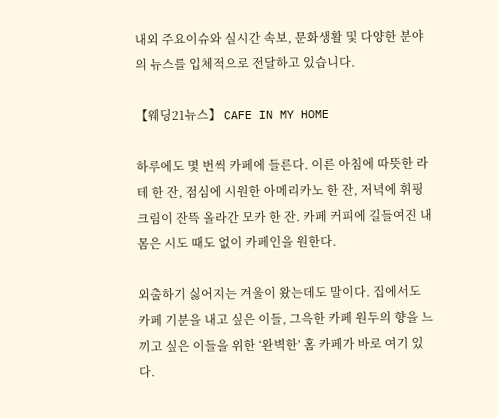내외 주요이슈와 실시간 속보, 문화생활 및 다양한 분야의 뉴스를 입체적으로 전달하고 있습니다.

【웨딩21뉴스】 CAFE IN MY HOME

하루에도 몇 번씩 카페에 들른다. 이른 아침에 따뜻한 라테 한 잔, 점심에 시원한 아메리카노 한 잔, 저녁에 휘핑크림이 잔뜩 올라간 모카 한 잔. 카페 커피에 길들여진 내 몸은 시도 때도 없이 카페인을 원한다.

외출하기 싫어지는 겨울이 왔는데도 말이다. 집에서도 카페 기분을 내고 싶은 이들, 그윽한 카페 원두의 향을 느끼고 싶은 이들을 위한 ‘완벽한’ 홈 카페가 바로 여기 있다.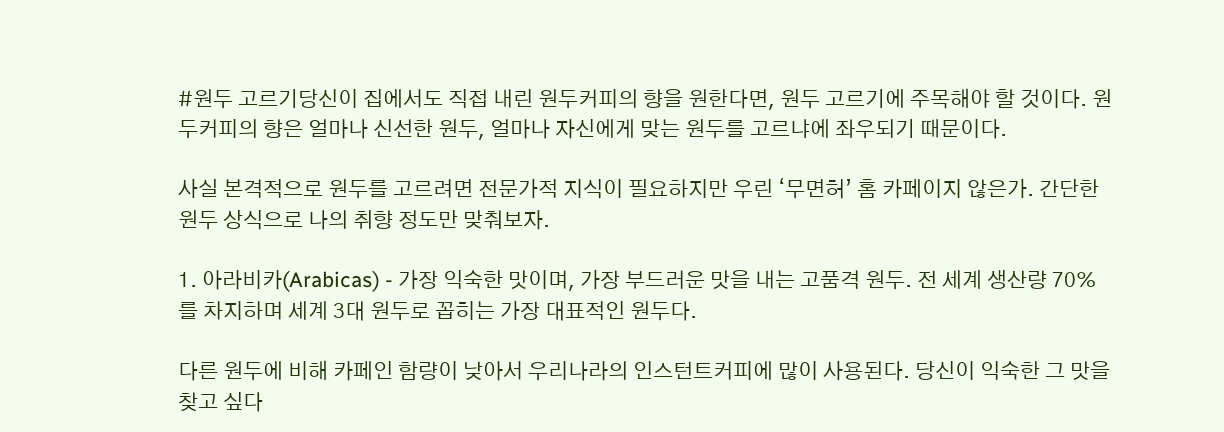#원두 고르기당신이 집에서도 직접 내린 원두커피의 향을 원한다면, 원두 고르기에 주목해야 할 것이다. 원두커피의 향은 얼마나 신선한 원두, 얼마나 자신에게 맞는 원두를 고르냐에 좌우되기 때문이다.

사실 본격적으로 원두를 고르려면 전문가적 지식이 필요하지만 우린 ‘무면허’ 홈 카페이지 않은가. 간단한 원두 상식으로 나의 취향 정도만 맞춰보자.

1. 아라비카(Arabicas) - 가장 익숙한 맛이며, 가장 부드러운 맛을 내는 고품격 원두. 전 세계 생산량 70%를 차지하며 세계 3대 원두로 꼽히는 가장 대표적인 원두다.

다른 원두에 비해 카페인 함량이 낮아서 우리나라의 인스턴트커피에 많이 사용된다. 당신이 익숙한 그 맛을 찾고 싶다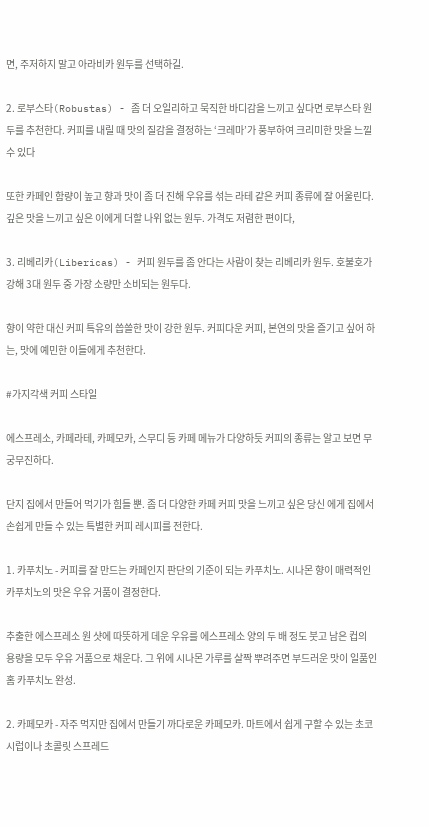면, 주저하지 말고 아라비카 원두를 선택하길.

2. 로부스타(Robustas) - 좀 더 오일리하고 묵직한 바디감을 느끼고 싶다면 로부스타 원두를 추천한다. 커피를 내릴 때 맛의 질감을 결정하는 ‘크레마’가 풍부하여 크리미한 맛을 느낄 수 있다

또한 카페인 함량이 높고 향과 맛이 좀 더 진해 우유를 섞는 라테 같은 커피 종류에 잘 어울린다. 깊은 맛을 느끼고 싶은 이에게 더할 나위 없는 원두. 가격도 저렴한 편이다,

3. 리베리카(Libericas) - 커피 원두를 좀 안다는 사람이 찾는 리베리카 원두. 호불호가 강해 3대 원두 중 가장 소량만 소비되는 원두다.

향이 약한 대신 커피 특유의 씁쓸한 맛이 강한 원두. 커피다운 커피, 본연의 맛을 즐기고 싶어 하는, 맛에 예민한 이들에게 추천한다.

#가지각색 커피 스타일

에스프레소, 카페라테, 카페모카, 스무디 등 카페 메뉴가 다양하듯 커피의 종류는 알고 보면 무궁무진하다.

단지 집에서 만들어 먹기가 힘들 뿐. 좀 더 다양한 카페 커피 맛을 느끼고 싶은 당신 에게 집에서 손쉽게 만들 수 있는 특별한 커피 레시피를 전한다.

1. 카푸치노 - 커피를 잘 만드는 카페인지 판단의 기준이 되는 카푸치노. 시나몬 향이 매력적인 카푸치노의 맛은 우유 거품이 결정한다.

추출한 에스프레소 원 샷에 따뜻하게 데운 우유를 에스프레소 양의 두 배 정도 붓고 남은 컵의 용량을 모두 우유 거품으로 채운다. 그 위에 시나몬 가루를 살짝 뿌려주면 부드러운 맛이 일품인 홈 카푸치노 완성.

2. 카페모카 - 자주 먹지만 집에서 만들기 까다로운 카페모카. 마트에서 쉽게 구할 수 있는 초코 시럽이나 초콜릿 스프레드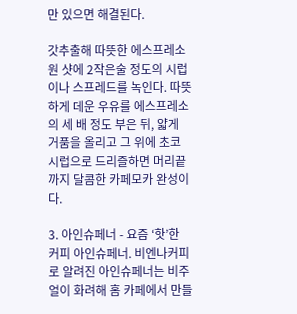만 있으면 해결된다.

갓추출해 따뜻한 에스프레소 원 샷에 2작은술 정도의 시럽이나 스프레드를 녹인다. 따뜻하게 데운 우유를 에스프레소의 세 배 정도 부은 뒤, 얇게 거품을 올리고 그 위에 초코 시럽으로 드리즐하면 머리끝까지 달콤한 카페모카 완성이다.

3. 아인슈페너 - 요즘 ‘핫’한 커피 아인슈페너. 비엔나커피로 알려진 아인슈페너는 비주얼이 화려해 홈 카페에서 만들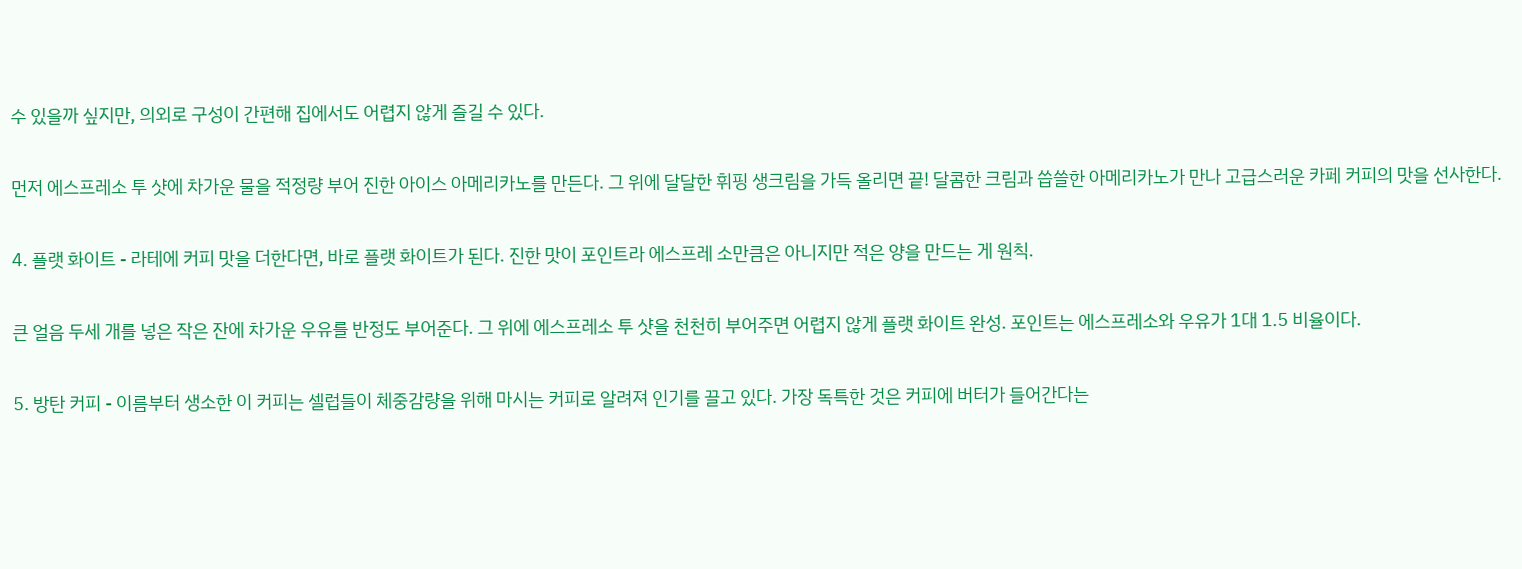수 있을까 싶지만, 의외로 구성이 간편해 집에서도 어렵지 않게 즐길 수 있다.

먼저 에스프레소 투 샷에 차가운 물을 적정량 부어 진한 아이스 아메리카노를 만든다. 그 위에 달달한 휘핑 생크림을 가득 올리면 끝! 달콤한 크림과 씁쓸한 아메리카노가 만나 고급스러운 카페 커피의 맛을 선사한다.

4. 플랫 화이트 - 라테에 커피 맛을 더한다면, 바로 플랫 화이트가 된다. 진한 맛이 포인트라 에스프레 소만큼은 아니지만 적은 양을 만드는 게 원칙.

큰 얼음 두세 개를 넣은 작은 잔에 차가운 우유를 반정도 부어준다. 그 위에 에스프레소 투 샷을 천천히 부어주면 어렵지 않게 플랫 화이트 완성. 포인트는 에스프레소와 우유가 1대 1.5 비율이다.

5. 방탄 커피 - 이름부터 생소한 이 커피는 셀럽들이 체중감량을 위해 마시는 커피로 알려져 인기를 끌고 있다. 가장 독특한 것은 커피에 버터가 들어간다는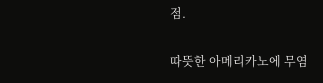점.

따뜻한 아메리카노에 무염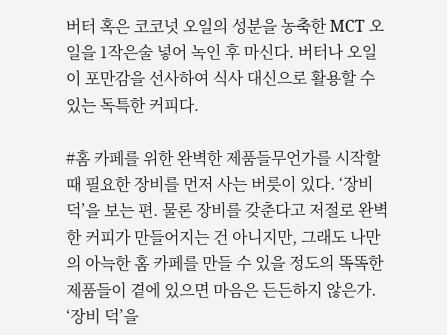버터 혹은 코코넛 오일의 성분을 농축한 MCT 오일을 1작은술 넣어 녹인 후 마신다. 버터나 오일이 포만감을 선사하여 식사 대신으로 활용할 수 있는 독특한 커피다.

#홈 카페를 위한 완벽한 제품들무언가를 시작할 때 필요한 장비를 먼저 사는 버릇이 있다. ‘장비 덕’을 보는 편. 물론 장비를 갖춘다고 저절로 완벽한 커피가 만들어지는 건 아니지만, 그래도 나만의 아늑한 홈 카페를 만들 수 있을 정도의 똑똑한 제품들이 곁에 있으면 마음은 든든하지 않은가. ‘장비 덕’을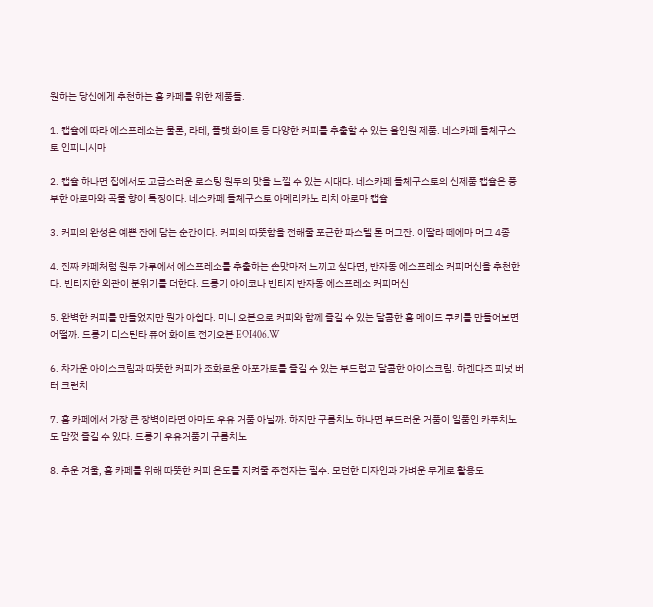원하는 당신에게 추천하는 홈 카페를 위한 제품들.

1. 캡슐에 따라 에스프레소는 물론, 라테, 플랫 화이트 등 다양한 커피를 추출할 수 있는 올인원 제품. 네스카페 돌체구스토 인피니시마

2. 캡슐 하나면 집에서도 고급스러운 로스팅 원두의 맛을 느낄 수 있는 시대다. 네스카페 돌체구스토의 신제품 캡슐은 풍부한 아로마와 곡물 향이 특징이다. 네스카페 돌체구스토 아메리카노 리치 아로마 캡슐

3. 커피의 완성은 예쁜 잔에 담는 순간이다. 커피의 따뜻함을 전해줄 포근한 파스텔 톤 머그잔. 이딸라 떼에마 머그 4종

4. 진짜 카페처럼 원두 가루에서 에스프레소를 추출하는 손맛마저 느끼고 싶다면, 반자동 에스프레소 커피머신을 추천한다. 빈티지한 외관이 분위기를 더한다. 드롱기 아이코나 빈티지 반자동 에스프레소 커피머신

5. 완벽한 커피를 만들었지만 뭔가 아쉽다. 미니 오븐으로 커피와 함께 즐길 수 있는 달콤한 홈 메이드 쿠키를 만들어보면 어떨까. 드롱기 디스틴타 퓨어 화이트 전기오븐 EOI406.W

6. 차가운 아이스크림과 따뜻한 커피가 조화로운 아포가토를 즐길 수 있는 부드럽고 달콤한 아이스크림. 하겐다즈 피넛 버터 크런치

7. 홈 카페에서 가장 큰 장벽이라면 아마도 우유 거품 아닐까. 하지만 구름치노 하나면 부드러운 거품이 일품인 카푸치노도 맘껏 즐길 수 있다. 드롱기 우유거품기 구름치노

8. 추운 겨울, 홈 카페를 위해 따뜻한 커피 온도를 지켜줄 주전자는 필수. 모던한 디자인과 가벼운 무게로 활용도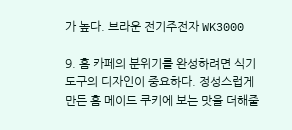가 높다. 브라운 전기주전자 WK3000

9. 홈 카페의 분위기를 완성하려면 식기 도구의 디자인이 중요하다. 정성스럽게 만든 홈 메이드 쿠키에 보는 맛을 더해줄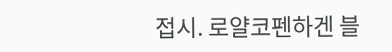접시. 로얄코펜하겐 블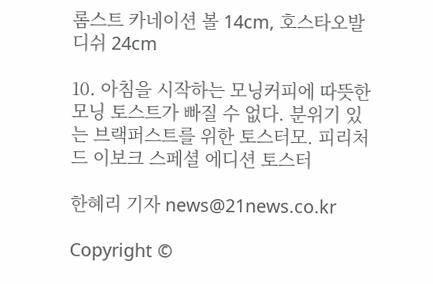롬스트 카네이션 볼 14cm, 호스타오발 디쉬 24cm

10. 아침을 시작하는 모닝커피에 따뜻한 모닝 토스트가 빠질 수 없다. 분위기 있는 브랙퍼스트를 위한 토스터모. 피리처드 이보크 스페셜 에디션 토스터

한혜리 기자 news@21news.co.kr

Copyright ©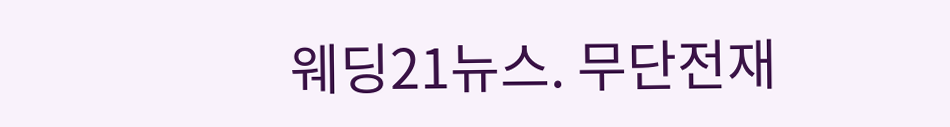웨딩21뉴스. 무단전재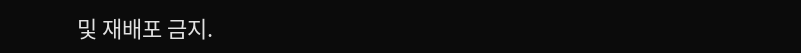및 재배포 금지.